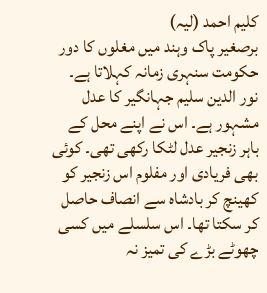کلیم احمد (لیہ)
برصغیر پاک وہند میں مغلوں کا دور حکومت سنہری زمانہ کہلاتا ہے۔ نور الدین سلیم جہانگیر کا عدل مشہور ہے۔ اس نے اپنے محل کے باہر زنجیر عدل لٹکا رکھی تھی۔ کوئی بھی فریادی اور مفلوم اس زنجیر کو کھینچ کر بادشاہ سے انصاف حاصل کر سکتا تھا۔ اس سلسلے میں کسی چھوٹے بڑے کی تمیز نہ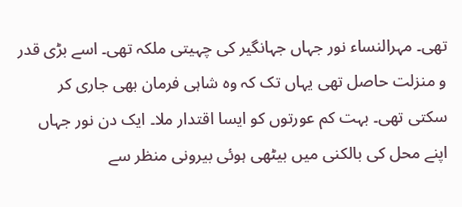تھی۔ مہرالنساء نور جہاں جہانگیر کی چہیتی ملکہ تھی۔ اسے بڑی قدر و منزلت حاصل تھی یہاں تک کہ وہ شاہی فرمان بھی جاری کر سکتی تھی۔ بہت کم عورتوں کو ایسا اقتدار ملا۔ ایک دن نور جہاں اپنے محل کی بالکنی میں بیٹھی ہوئی بیرونی منظر سے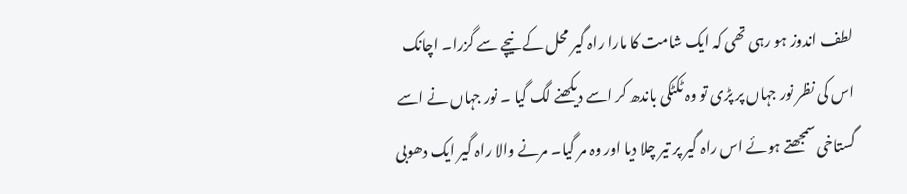لطف اندوز ہو رہی تھی کہ ایک شامت کا مارا راہ گیر محل کے نیچے سے گزرا۔ اچانک اس کی نظر نور جہاں پر پڑی تو وہ ٹکٹکی باندھ کر اسے دیکھنے لگ گیا ۔ نور جہاں نے اسے گستاخی سمجھتے ہوئے اس راہ گیر پر تیر چلا دیا اور وہ مر گیا۔ مرنے والا راہ گیر ایک دھوبی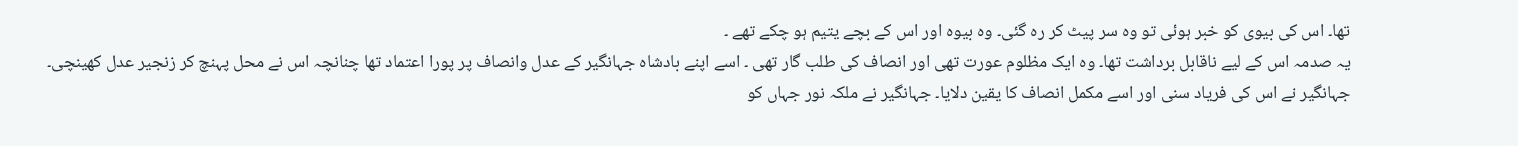تھا۔ اس کی بیوی کو خبر ہوئی تو وہ سر پیٹ کر رہ گئی۔ وہ بیوہ اور اس کے بچے یتیم ہو چکے تھے ۔
یہ صدمہ اس کے لیے ناقابل برداشت تھا۔ وہ ایک مظلوم عورت تھی اور انصاف کی طلب گار تھی ۔ اسے اپنے بادشاہ جہانگیر کے عدل وانصاف پر پورا اعتماد تھا چنانچہ اس نے محل پہنچ کر زنجیر عدل کھینچی۔ جہانگیر نے اس کی فریاد سنی اور اسے مکمل انصاف کا یقین دلایا۔ جہانگیر نے ملکہ نور جہاں کو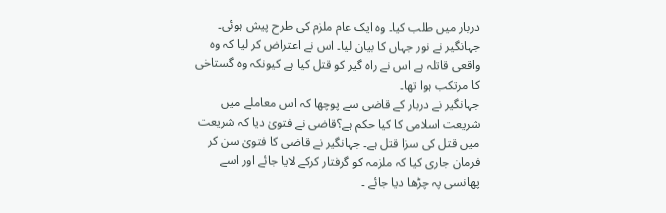دربار میں طلب کیا۔ وہ ایک عام ملزم کی طرح پیش ہوئی۔ جہانگیر نے نور جہاں کا بیان لیا۔ اس نے اعتراض کر لیا کہ وہ واقعی قاتلہ ہے اس نے راہ گیر کو قتل کیا ہے کیونکہ وہ گستاخی کا مرتکب ہوا تھا۔
جہانگیر نے دربار کے قاضی سے پوچھا کہ اس معاملے میں شریعت اسلامی کا کیا حکم ہے؟قاضی نے فتویٰ دیا کہ شریعت میں قتل کی سزا قتل ہے۔ جہانگیر نے قاضی کا فتویٰ سن کر فرمان جاری کیا کہ ملزمہ کو گرفتار کرکے لایا جائے اور اسے پھانسی پہ چڑھا دیا جائے ۔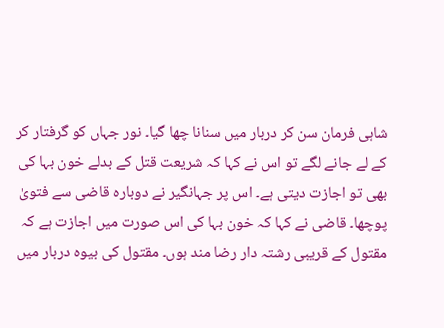شاہی فرمان سن کر دربار میں سنانا چھا گیا۔ نور جہاں کو گرفتار کر کے لے جانے لگے تو اس نے کہا کہ شریعت قتل کے بدلے خون بہا کی بھی تو اجازت دیتی ہے۔ اس پر جہانگیر نے دوبارہ قاضی سے فتویٰ پوچھا۔ قاضی نے کہا کہ خون بہا کی اس صورت میں اجازت ہے کہ مقتول کے قریبی رشتہ دار رضا مند ہوں۔ مقتول کی بیوہ دربار میں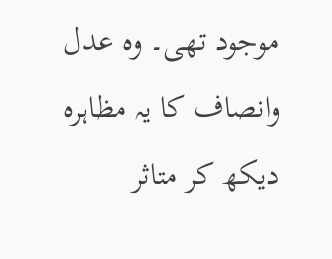موجود تھی۔ وہ عدل وانصاف کا یہ مظاہرہ دیکھ کر متاثر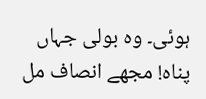ہوئی۔ وہ بولی جہاں پناہ! مجھے انصاف مل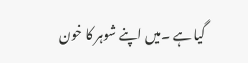گیا ہے ۔میں اپنے شوہر کا خون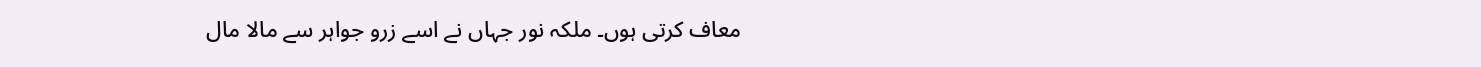معاف کرتی ہوں۔ ملکہ نور جہاں نے اسے زرو جواہر سے مالا مال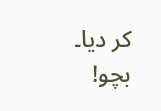کر دیا۔ بچو!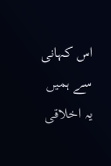اس کہانی سے ہمیں یہ اخلاقی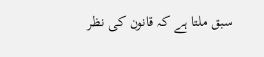سبق ملتا ہے کہ قانون کی نظر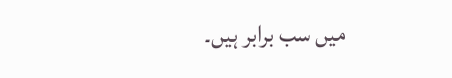میں سب برابر ہیں۔